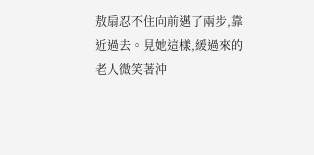敖扇忍不住向前邁了兩步,靠近過去。見她這樣,緩過來的老人微笑著沖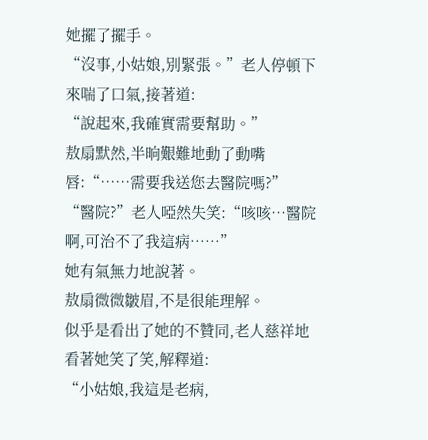她擺了擺手。
“沒事,小姑娘,別緊張。”老人停頓下來喘了口氣,接著道:
“說起來,我確實需要幫助。”
敖扇默然,半晌艱難地動了動嘴唇:“……需要我送您去醫院嗎?”
“醫院?”老人啞然失笑:“咳咳…醫院啊,可治不了我這病……”
她有氣無力地說著。
敖扇微微皺眉,不是很能理解。
似乎是看出了她的不贊同,老人慈祥地看著她笑了笑,解釋道:
“小姑娘,我這是老病,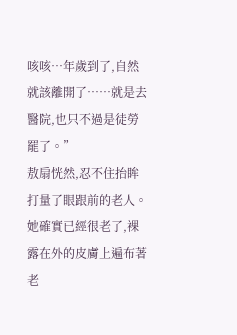咳咳…年歲到了,自然就該離開了……就是去醫院,也只不過是徒勞罷了。”
敖扇恍然,忍不住抬眸打量了眼跟前的老人。
她確實已經很老了,裸露在外的皮膚上遍布著老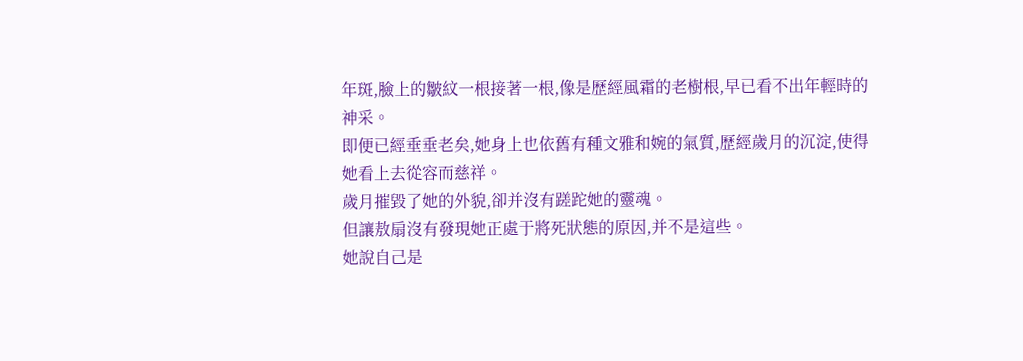年斑,臉上的皺紋一根接著一根,像是歷經風霜的老樹根,早已看不出年輕時的神采。
即便已經垂垂老矣,她身上也依舊有種文雅和婉的氣質,歷經歲月的沉淀,使得她看上去從容而慈祥。
歲月摧毀了她的外貌,卻并沒有蹉跎她的靈魂。
但讓敖扇沒有發現她正處于將死狀態的原因,并不是這些。
她說自己是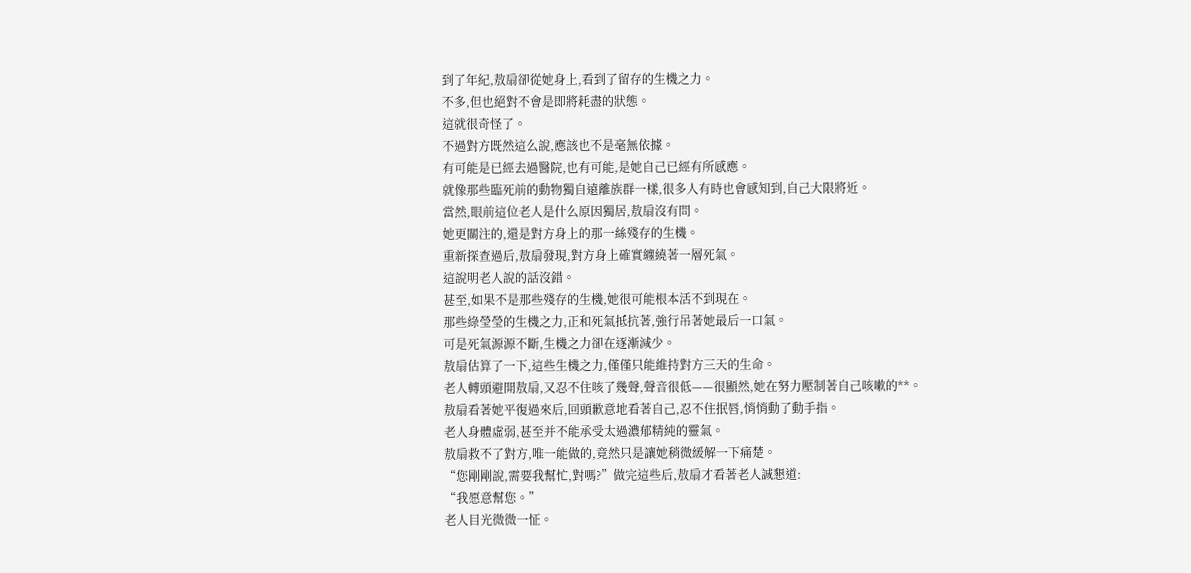到了年紀,敖扇卻從她身上,看到了留存的生機之力。
不多,但也絕對不會是即將耗盡的狀態。
這就很奇怪了。
不過對方既然這么說,應該也不是毫無依據。
有可能是已經去過醫院,也有可能,是她自己已經有所感應。
就像那些臨死前的動物獨自遠離族群一樣,很多人有時也會感知到,自己大限將近。
當然,眼前這位老人是什么原因獨居,敖扇沒有問。
她更關注的,還是對方身上的那一絲殘存的生機。
重新探查過后,敖扇發現,對方身上確實纏繞著一層死氣。
這說明老人說的話沒錯。
甚至,如果不是那些殘存的生機,她很可能根本活不到現在。
那些綠瑩瑩的生機之力,正和死氣抵抗著,強行吊著她最后一口氣。
可是死氣源源不斷,生機之力卻在逐漸減少。
敖扇估算了一下,這些生機之力,僅僅只能維持對方三天的生命。
老人轉頭避開敖扇,又忍不住咳了幾聲,聲音很低——很顯然,她在努力壓制著自己咳嗽的**。
敖扇看著她平復過來后,回頭歉意地看著自己,忍不住抿唇,悄悄動了動手指。
老人身體虛弱,甚至并不能承受太過濃郁精純的靈氣。
敖扇救不了對方,唯一能做的,竟然只是讓她稍微緩解一下痛楚。
“您剛剛說,需要我幫忙,對嗎?”做完這些后,敖扇才看著老人誠懇道:
“我愿意幫您。”
老人目光微微一怔。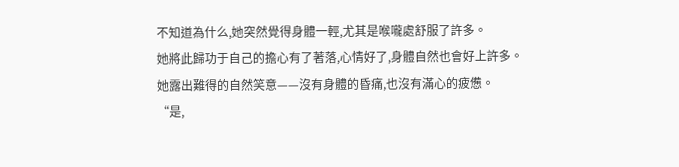不知道為什么,她突然覺得身體一輕,尤其是喉嚨處舒服了許多。
她將此歸功于自己的擔心有了著落,心情好了,身體自然也會好上許多。
她露出難得的自然笑意——沒有身體的昏痛,也沒有滿心的疲憊。
“是,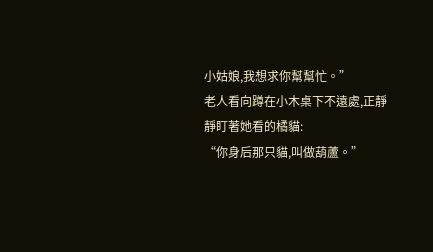小姑娘,我想求你幫幫忙。”
老人看向蹲在小木桌下不遠處,正靜靜盯著她看的橘貓:
“你身后那只貓,叫做葫蘆。”